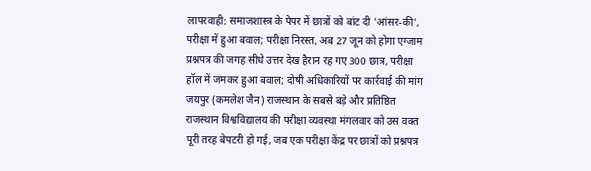लापरवाही: समाजशास्त्र के पेपर में छात्रों को बांट दी 'आंसर-की', परीक्षा में हुआ बवाल; परीक्षा निरस्त, अब 27 जून को होगा एग्जाम
प्रश्नपत्र की जगह सीधे उत्तर देख हैरान रह गए 300 छात्र, परीक्षा हॉल में जमकर हुआ बवाल; दोषी अधिकारियों पर कार्रवाई की मांग
जयपुर (कमलेश जैन) राजस्थान के सबसे बड़े और प्रतिष्ठित राजस्थान विश्वविद्यालय की परीक्षा व्यवस्था मंगलवार को उस वक्त पूरी तरह बेपटरी हो गई, जब एक परीक्षा केंद्र पर छात्रों को प्रश्नपत्र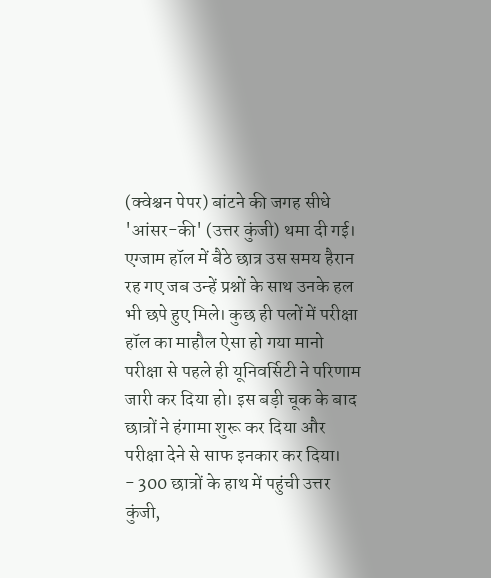(क्वेश्चन पेपर) बांटने की जगह सीधे 'आंसर-की' (उत्तर कुंजी) थमा दी गई। एग्जाम हॉल में बैठे छात्र उस समय हैरान रह गए जब उन्हें प्रश्नों के साथ उनके हल भी छपे हुए मिले। कुछ ही पलों में परीक्षा हॉल का माहौल ऐसा हो गया मानो परीक्षा से पहले ही यूनिवर्सिटी ने परिणाम जारी कर दिया हो। इस बड़ी चूक के बाद छात्रों ने हंगामा शुरू कर दिया और परीक्षा देने से साफ इनकार कर दिया।
- 300 छात्रों के हाथ में पहुंची उत्तर कुंजी,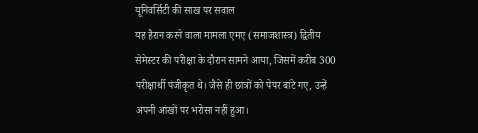यूनिवर्सिटी की साख पर सवाल
यह हैरान करने वाला मामला एमए (समाजशास्त्र) द्वितीय सेमेस्टर की परीक्षा के दौरान सामने आया, जिसमें करीब 300 परीक्षार्थी पंजीकृत थे। जैसे ही छात्रों को पेपर बांटे गए, उन्हें अपनी आंखों पर भरोसा नहीं हुआ।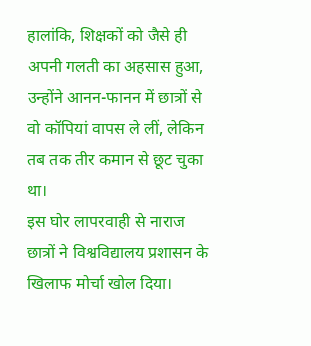हालांकि, शिक्षकों को जैसे ही अपनी गलती का अहसास हुआ, उन्होंने आनन-फानन में छात्रों से वो कॉपियां वापस ले लीं, लेकिन तब तक तीर कमान से छूट चुका था।
इस घोर लापरवाही से नाराज छात्रों ने विश्वविद्यालय प्रशासन के खिलाफ मोर्चा खोल दिया।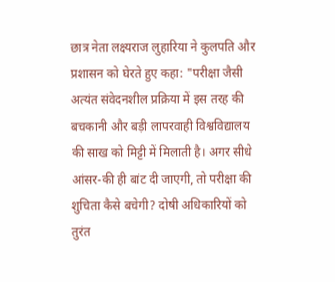छात्र नेता लक्ष्यराज लुहारिया ने कुलपति और प्रशासन को घेरते हुए कहा: "परीक्षा जैसी अत्यंत संवेदनशील प्रक्रिया में इस तरह की बचकानी और बड़ी लापरवाही विश्वविद्यालय की साख को मिट्टी में मिलाती है। अगर सीधे आंसर-की ही बांट दी जाएगी, तो परीक्षा की शुचिता कैसे बचेगी? दोषी अधिकारियों को तुरंत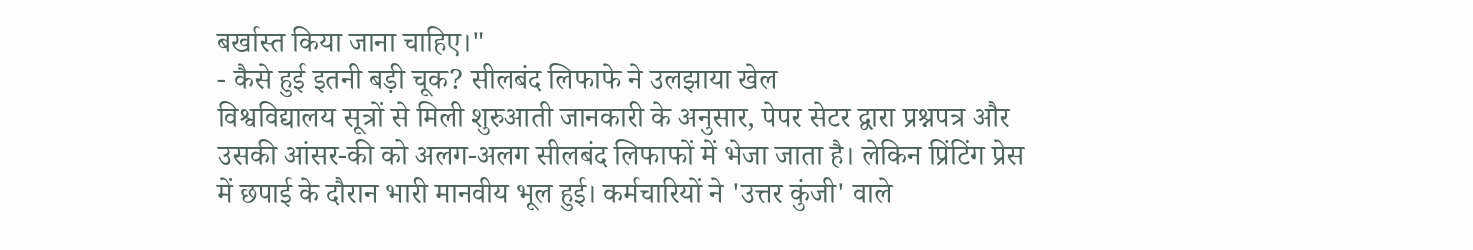बर्खास्त किया जाना चाहिए।"
- कैसे हुई इतनी बड़ी चूक? सीलबंद लिफाफे ने उलझाया खेल
विश्वविद्यालय सूत्रों से मिली शुरुआती जानकारी के अनुसार, पेपर सेटर द्वारा प्रश्नपत्र और उसकी आंसर-की को अलग-अलग सीलबंद लिफाफों में भेजा जाता है। लेकिन प्रिंटिंग प्रेस में छपाई के दौरान भारी मानवीय भूल हुई। कर्मचारियों ने 'उत्तर कुंजी' वाले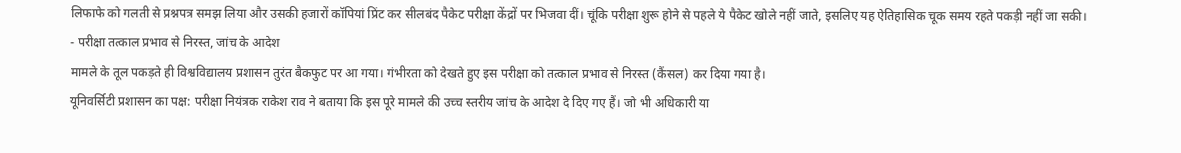लिफाफे को गलती से प्रश्नपत्र समझ लिया और उसकी हजारों कॉपियां प्रिंट कर सीलबंद पैकेट परीक्षा केंद्रों पर भिजवा दीं। चूंकि परीक्षा शुरू होने से पहले ये पैकेट खोले नहीं जाते, इसलिए यह ऐतिहासिक चूक समय रहते पकड़ी नहीं जा सकी।
- परीक्षा तत्काल प्रभाव से निरस्त, जांच के आदेश
मामले के तूल पकड़ते ही विश्वविद्यालय प्रशासन तुरंत बैकफुट पर आ गया। गंभीरता को देखते हुए इस परीक्षा को तत्काल प्रभाव से निरस्त (कैंसल) कर दिया गया है।
यूनिवर्सिटी प्रशासन का पक्ष: परीक्षा नियंत्रक राकेश राव ने बताया कि इस पूरे मामले की उच्च स्तरीय जांच के आदेश दे दिए गए हैं। जो भी अधिकारी या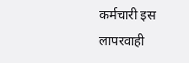कर्मचारी इस लापरवाही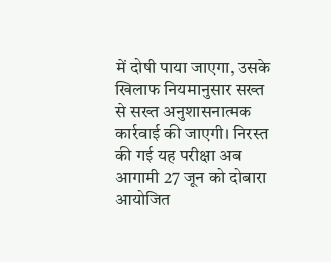में दोषी पाया जाएगा, उसके खिलाफ नियमानुसार सख्त से सख्त अनुशासनात्मक कार्रवाई की जाएगी। निरस्त की गई यह परीक्षा अब आगामी 27 जून को दोबारा आयोजित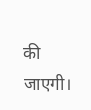की जाएगी।